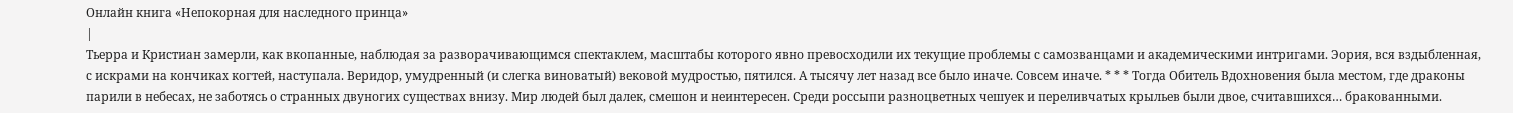Онлайн книга «Непокорная для наследного принца»
|
Тьерра и Кристиан замерли, как вкопанные, наблюдая за разворачивающимся спектаклем, масштабы которого явно превосходили их текущие проблемы с самозванцами и академическими интригами. Эория, вся вздыбленная, с искрами на кончиках когтей, наступала. Веридор, умудренный (и слегка виноватый) вековой мудростью, пятился. А тысячу лет назад все было иначе. Совсем иначе. * * * Тогда Обитель Вдохновения была местом, где драконы парили в небесах, не заботясь о странных двуногих существах внизу. Мир людей был далек, смешон и неинтересен. Среди россыпи разноцветных чешуек и переливчатых крыльев были двое, считавшихся… бракованными.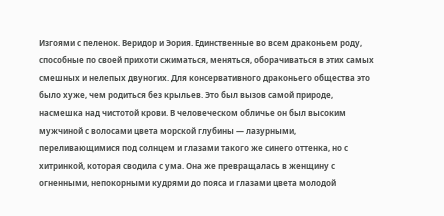Изгоями с пеленок. Веридор и Эория. Единственные во всем драконьем роду, способные по своей прихоти сжиматься, меняться, оборачиваться в этих самых смешных и нелепых двуногих. Для консервативного драконьего общества это было хуже, чем родиться без крыльев. Это был вызов самой природе, насмешка над чистотой крови. В человеческом обличье он был высоким мужчиной с волосами цвета морской глубины — лазурными, переливающимися под солнцем и глазами такого же синего оттенка, но с хитринкой, которая сводила с ума. Она же превращалась в женщину с огненными, непокорными кудрями до пояса и глазами цвета молодой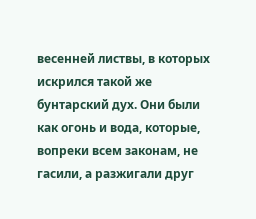весенней листвы, в которых искрился такой же бунтарский дух. Они были как огонь и вода, которые, вопреки всем законам, не гасили, а разжигали друг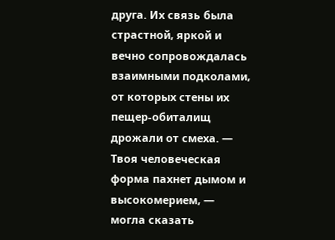друга. Их связь была страстной, яркой и вечно сопровождалась взаимными подколами, от которых стены их пещер-обиталищ дрожали от смеха. — Твоя человеческая форма пахнет дымом и высокомерием, — могла сказать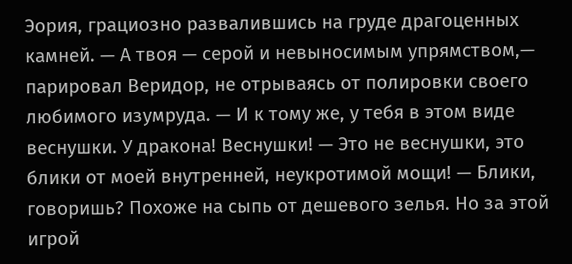Эория, грациозно развалившись на груде драгоценных камней. — А твоя — серой и невыносимым упрямством,— парировал Веридор, не отрываясь от полировки своего любимого изумруда. — И к тому же, у тебя в этом виде веснушки. У дракона! Веснушки! — Это не веснушки, это блики от моей внутренней, неукротимой мощи! — Блики, говоришь? Похоже на сыпь от дешевого зелья. Но за этой игрой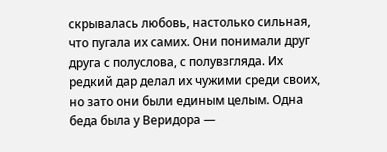скрывалась любовь, настолько сильная, что пугала их самих. Они понимали друг друга с полуслова, с полувзгляда. Их редкий дар делал их чужими среди своих, но зато они были единым целым. Одна беда была у Веридора —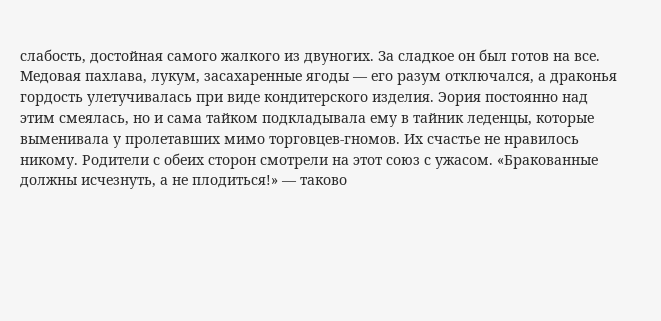слабость, достойная самого жалкого из двуногих. За сладкое он был готов на все. Медовая пахлава, лукум, засахаренные ягоды — его разум отключался, а драконья гордость улетучивалась при виде кондитерского изделия. Эория постоянно над этим смеялась, но и сама тайком подкладывала ему в тайник леденцы, которые выменивала у пролетавших мимо торговцев-гномов. Их счастье не нравилось никому. Родители с обеих сторон смотрели на этот союз с ужасом. «Бракованные должны исчезнуть, а не плодиться!» — таково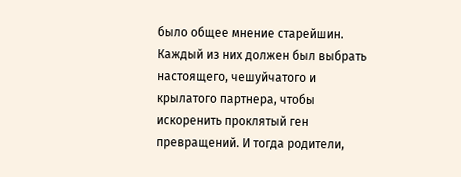было общее мнение старейшин. Каждый из них должен был выбрать настоящего, чешуйчатого и крылатого партнера, чтобы искоренить проклятый ген превращений. И тогда родители,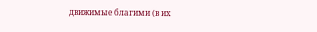движимые благими (в их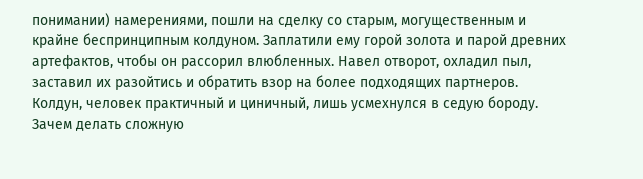понимании) намерениями, пошли на сделку со старым, могущественным и крайне беспринципным колдуном. Заплатили ему горой золота и парой древних артефактов, чтобы он рассорил влюбленных. Навел отворот, охладил пыл, заставил их разойтись и обратить взор на более подходящих партнеров. Колдун, человек практичный и циничный, лишь усмехнулся в седую бороду. Зачем делать сложную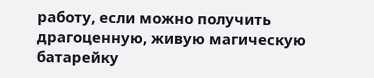работу, если можно получить драгоценную, живую магическую батарейку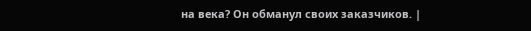на века? Он обманул своих заказчиков. |